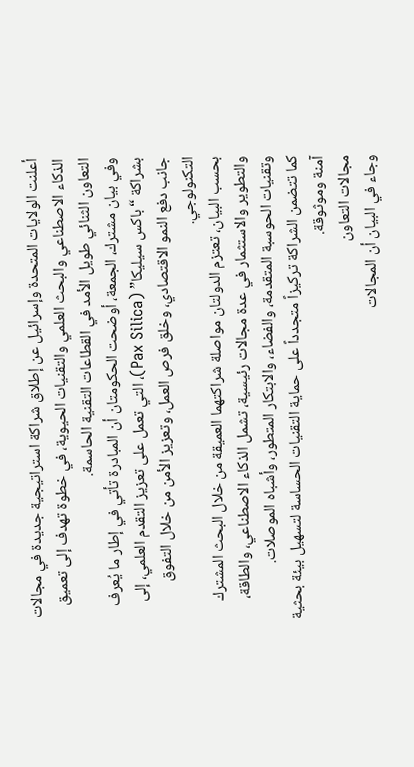أعلنت الولايات المتحدة وإسرائيل عن إطلاق شراكة استراتيجية جديدة في مجالات الذكاء الاصطناعي والبحث العلمي والتقنيات الحيوية، في خطوة تهدف إلى تعميق التعاون الثنائي طويل الأمد في القطاعات التقنية الحاسمة.
وفي بيان مشترك، الجمعة، أوضحت الحكومتان أن المبادرة تأتي في إطار ما يُعرف بشراكة “باكس سيليكا” (Pax Silica)، التي تعمل على تعزيز التقدم العلمي، إلى جانب دفع النمو الاقتصادي، وخلق فرص العمل، وتعزيز الأمن من خلال التفوق التكنولوجي.
بحسب البيان، تعتزم الدولتان مواصلة شراكتهما العميقة من خلال البحث المشترك والتطوير والاستثمار في عدة مجالات رئيسية، تشمل الذكاء الاصطناعي، والطاقة، وتقنيات الحوسبة المتقدمة، والفضاء، والابتكار المتطور، وأشباه الموصلات.
كما تتضمن الشراكة تركيزاً متجدداً على حماية التقنيات الحساسة لتسهيل بيئة بحثية آمنة وموثوقة.
مجالات التعاون
وجاء في البيان أن المجالات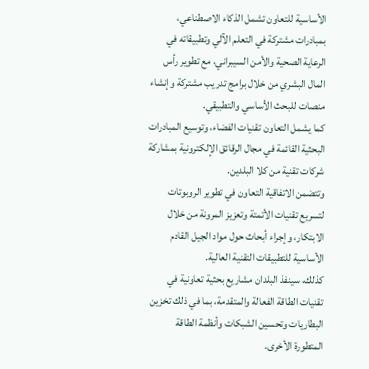الأساسية للتعاون تشمل الذكاء الاصطناعي، بمبادرات مشتركة في التعلم الآلي وتطبيقاته في الرعاية الصحية والأمن السيبراني، مع تطوير رأس المال البشري من خلال برامج تدريب مشتركة وإنشاء منصات للبحث الأساسي والتطبيقي.
كما يشمل التعاون تقنيات الفضاء، وتوسيع المبادرات البحثية القائمة في مجال الرقائق الإلكترونية بمشاركة شركات تقنية من كلا البلدين.
وتتضمن الاتفاقية التعاون في تطوير الروبوتات لتسريع تقنيات الأتمتة وتعزيز المرونة من خلال الابتكار، وإجراء أبحاث حول مواد الجيل القادم الأساسية للتطبيقات التقنية العالية.
كذلك، سينفذ البلدان مشاريع بحثية تعاونية في تقنيات الطاقة الفعالة والمتقدمة، بما في ذلك تخزين البطاريات وتحسين الشبكات وأنظمة الطاقة المتطورة الأخرى.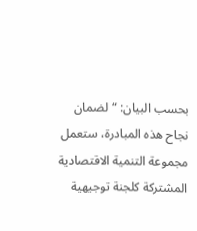بحسب البيان: “لضمان نجاح هذه المبادرة، ستعمل مجموعة التنمية الاقتصادية المشتركة كلجنة توجيهية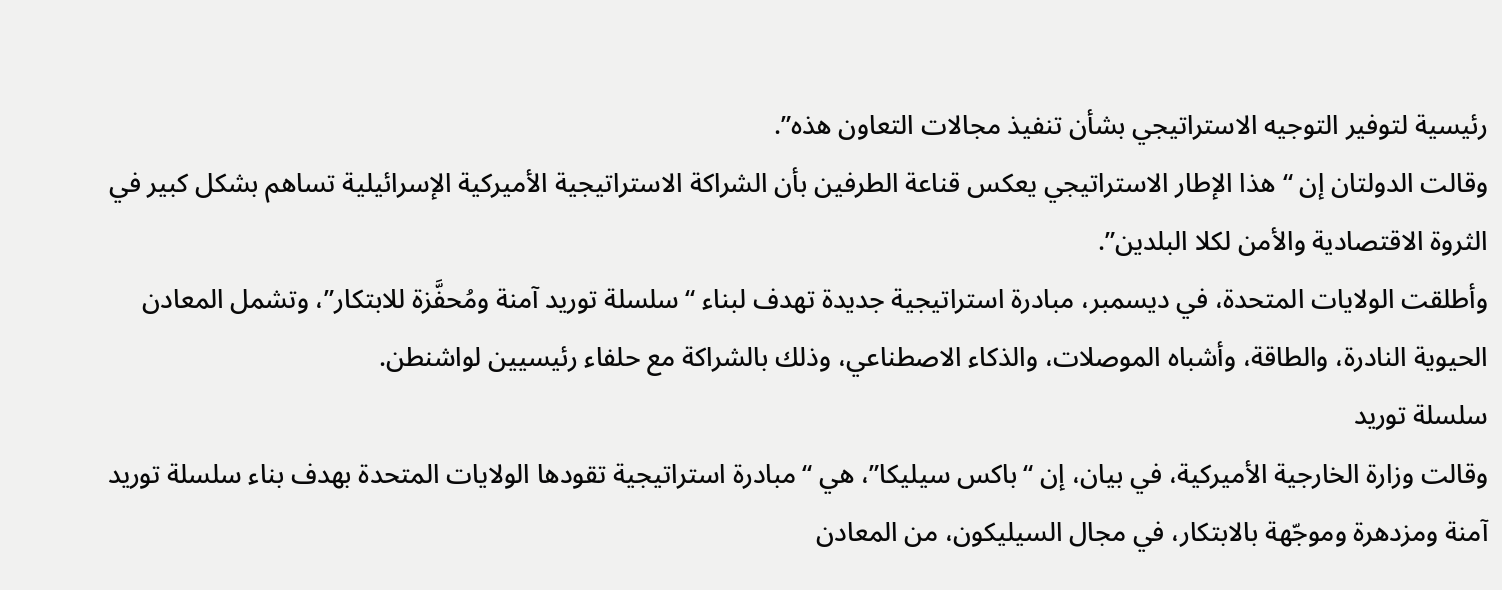رئيسية لتوفير التوجيه الاستراتيجي بشأن تنفيذ مجالات التعاون هذه”.
وقالت الدولتان إن “هذا الإطار الاستراتيجي يعكس قناعة الطرفين بأن الشراكة الاستراتيجية الأميركية الإسرائيلية تساهم بشكل كبير في الثروة الاقتصادية والأمن لكلا البلدين”.
وأطلقت الولايات المتحدة، في ديسمبر، مبادرة استراتيجية جديدة تهدف لبناء “سلسلة توريد آمنة ومُحفَّزة للابتكار”، وتشمل المعادن الحيوية النادرة، والطاقة، وأشباه الموصلات، والذكاء الاصطناعي، وذلك بالشراكة مع حلفاء رئيسيين لواشنطن.
سلسلة توريد
وقالت وزارة الخارجية الأميركية، في بيان، إن “باكس سيليكا”، هي “مبادرة استراتيجية تقودها الولايات المتحدة بهدف بناء سلسلة توريد آمنة ومزدهرة وموجّهة بالابتكار، في مجال السيليكون، من المعادن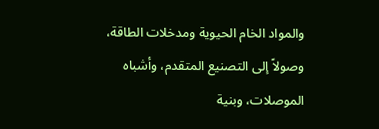والمواد الخام الحيوية ومدخلات الطاقة، وصولاً إلى التصنيع المتقدم، وأشباه الموصلات، وبنية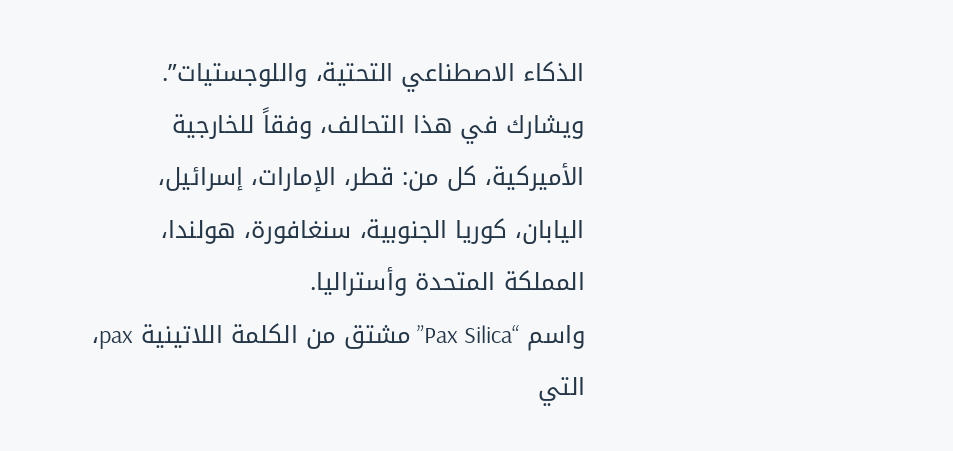الذكاء الاصطناعي التحتية، واللوجستيات”.
ويشارك في هذا التحالف، وفقاً للخارجية الأميركية، كل من: قطر، الإمارات، إسرائيل، اليابان، كوريا الجنوبية، سنغافورة، هولندا، المملكة المتحدة وأستراليا.
واسم “Pax Silica” مشتق من الكلمة اللاتينية pax، التي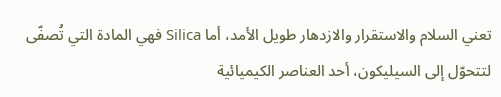تعني السلام والاستقرار والازدهار طويل الأمد، أما Silica فهي المادة التي تُصفّى لتتحوّل إلى السيليكون، أحد العناصر الكيميائية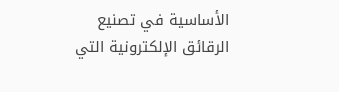الأساسية في تصنيع الرقائق الإلكترونية التي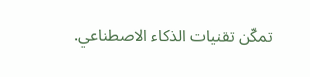تمكّن تقنيات الذكاء الاصطناعي.